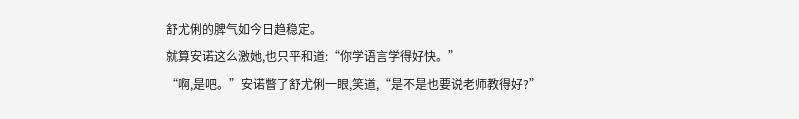舒尤俐的脾气如今日趋稳定。
就算安诺这么激她,也只平和道:“你学语言学得好快。”
“啊,是吧。”安诺瞥了舒尤俐一眼,笑道,“是不是也要说老师教得好?”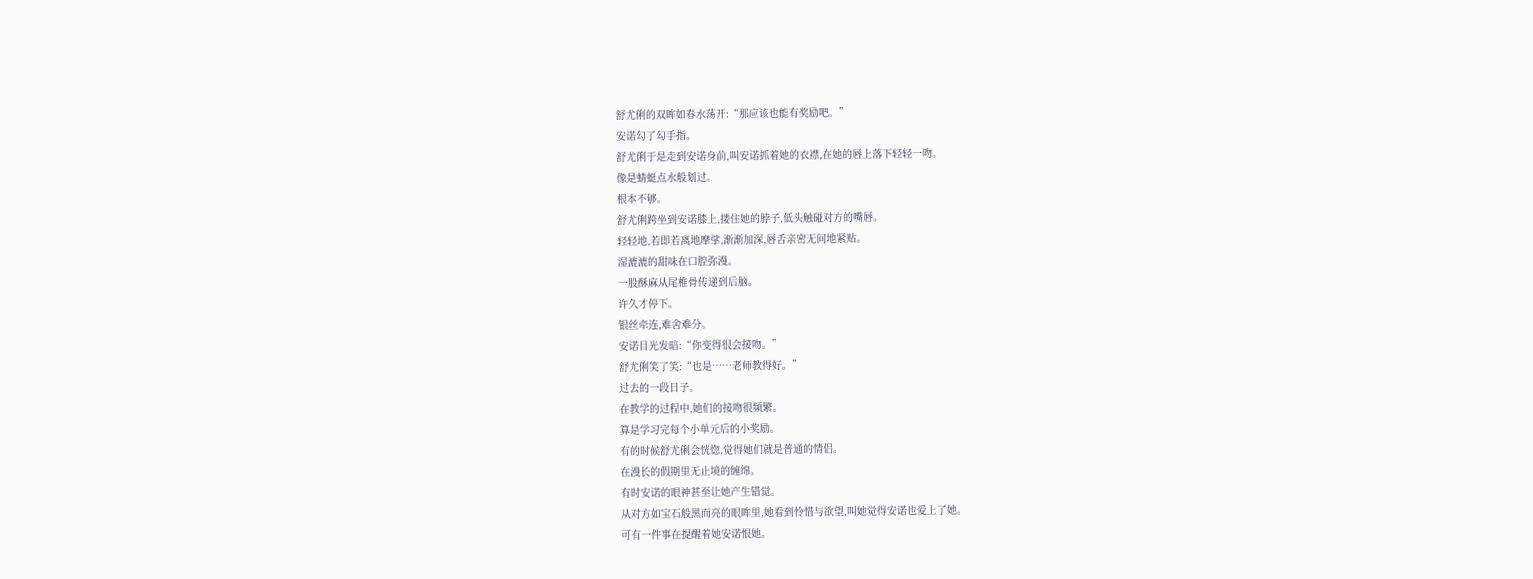舒尤俐的双眸如春水荡开:“那应该也能有奖励吧。”
安诺勾了勾手指。
舒尤俐于是走到安诺身前,叫安诺抓着她的衣襟,在她的唇上落下轻轻一吻。
像是蜻蜓点水般划过。
根本不够。
舒尤俐跨坐到安诺膝上,搂住她的脖子,低头触碰对方的嘴唇。
轻轻地,若即若离地摩挲,渐渐加深,唇舌亲密无间地紧贴。
湿漉漉的甜味在口腔弥漫。
一股酥麻从尾椎骨传递到后脑。
许久才停下。
银丝牵连,难舍难分。
安诺目光发暗:“你变得很会接吻。”
舒尤俐笑了笑:“也是……老师教得好。”
过去的一段日子。
在教学的过程中,她们的接吻很频繁。
算是学习完每个小单元后的小奖励。
有的时候舒尤俐会恍惚,觉得她们就是普通的情侣。
在漫长的假期里无止境的缠绵。
有时安诺的眼神甚至让她产生错觉。
从对方如宝石般黑而亮的眼眸里,她看到怜惜与欲望,叫她觉得安诺也爱上了她。
可有一件事在提醒着她安诺恨她。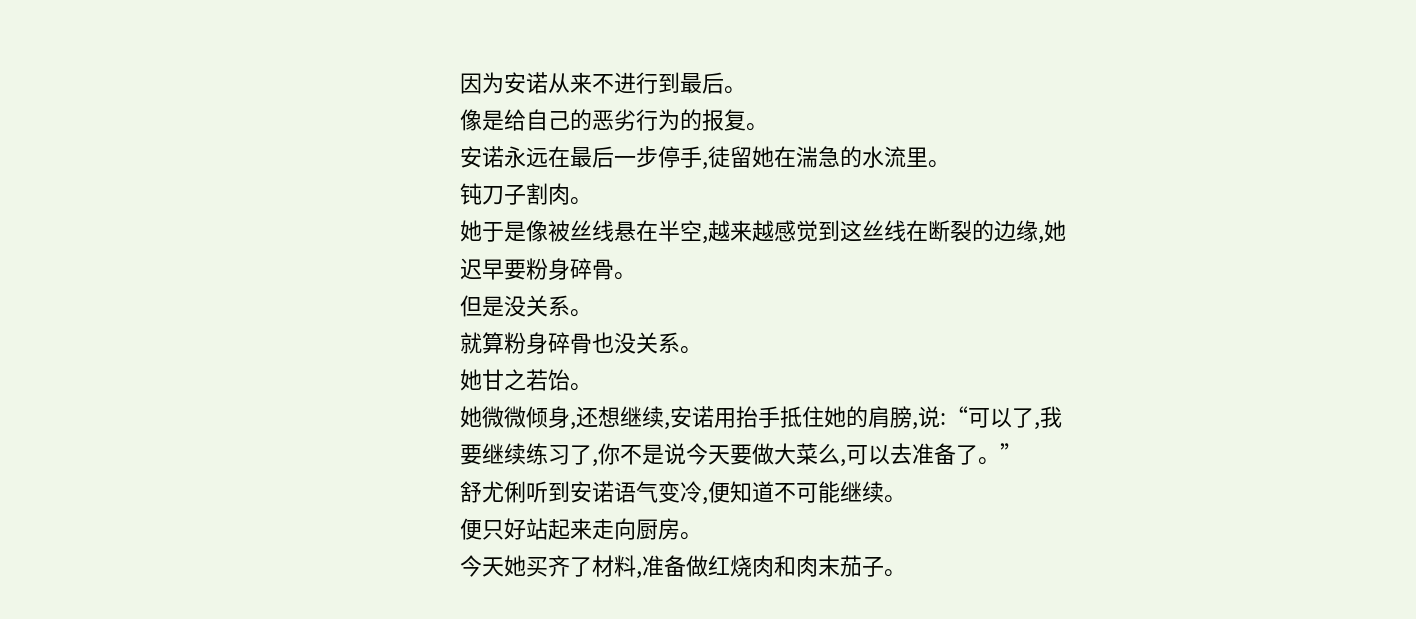因为安诺从来不进行到最后。
像是给自己的恶劣行为的报复。
安诺永远在最后一步停手,徒留她在湍急的水流里。
钝刀子割肉。
她于是像被丝线悬在半空,越来越感觉到这丝线在断裂的边缘,她迟早要粉身碎骨。
但是没关系。
就算粉身碎骨也没关系。
她甘之若饴。
她微微倾身,还想继续,安诺用抬手抵住她的肩膀,说:“可以了,我要继续练习了,你不是说今天要做大菜么,可以去准备了。”
舒尤俐听到安诺语气变冷,便知道不可能继续。
便只好站起来走向厨房。
今天她买齐了材料,准备做红烧肉和肉末茄子。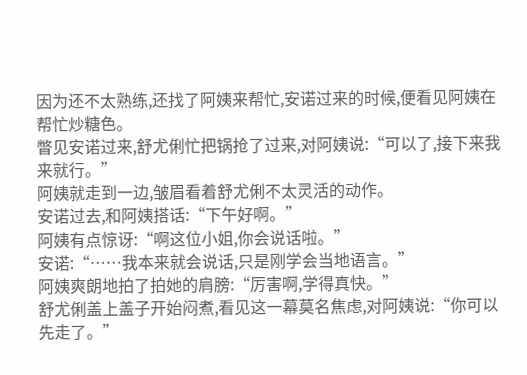因为还不太熟练,还找了阿姨来帮忙,安诺过来的时候,便看见阿姨在帮忙炒糖色。
瞥见安诺过来,舒尤俐忙把锅抢了过来,对阿姨说:“可以了,接下来我来就行。”
阿姨就走到一边,皱眉看着舒尤俐不太灵活的动作。
安诺过去,和阿姨搭话:“下午好啊。”
阿姨有点惊讶:“啊这位小姐,你会说话啦。”
安诺:“……我本来就会说话,只是刚学会当地语言。”
阿姨爽朗地拍了拍她的肩膀:“厉害啊,学得真快。”
舒尤俐盖上盖子开始闷煮,看见这一幕莫名焦虑,对阿姨说:“你可以先走了。”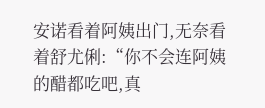安诺看着阿姨出门,无奈看着舒尤俐:“你不会连阿姨的醋都吃吧,真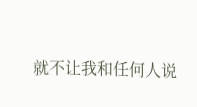就不让我和任何人说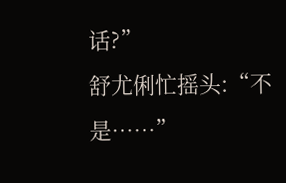话?”
舒尤俐忙摇头:“不是……”